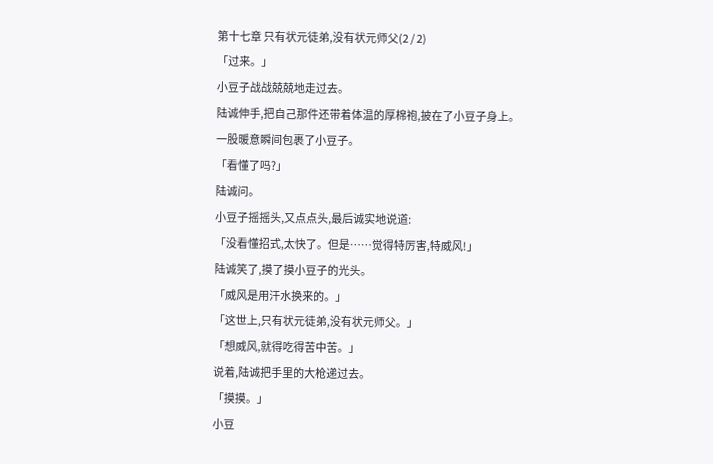第十七章 只有状元徒弟,没有状元师父(2 / 2)
「过来。」
小豆子战战兢兢地走过去。
陆诚伸手,把自己那件还带着体温的厚棉袍,披在了小豆子身上。
一股暖意瞬间包裹了小豆子。
「看懂了吗?」
陆诚问。
小豆子摇摇头,又点点头,最后诚实地说道:
「没看懂招式,太快了。但是……觉得特厉害,特威风!」
陆诚笑了,摸了摸小豆子的光头。
「威风是用汗水换来的。」
「这世上,只有状元徒弟,没有状元师父。」
「想威风,就得吃得苦中苦。」
说着,陆诚把手里的大枪递过去。
「摸摸。」
小豆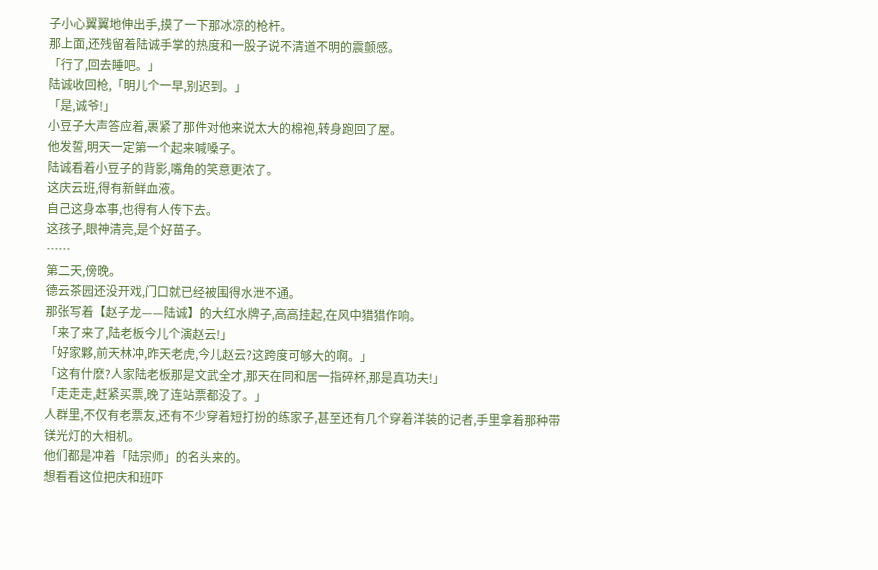子小心翼翼地伸出手,摸了一下那冰凉的枪杆。
那上面,还残留着陆诚手掌的热度和一股子说不清道不明的震颤感。
「行了,回去睡吧。」
陆诚收回枪,「明儿个一早,别迟到。」
「是,诚爷!」
小豆子大声答应着,裹紧了那件对他来说太大的棉袍,转身跑回了屋。
他发誓,明天一定第一个起来喊嗓子。
陆诚看着小豆子的背影,嘴角的笑意更浓了。
这庆云班,得有新鲜血液。
自己这身本事,也得有人传下去。
这孩子,眼神清亮,是个好苗子。
……
第二天,傍晚。
德云茶园还没开戏,门口就已经被围得水泄不通。
那张写着【赵子龙——陆诚】的大红水牌子,高高挂起,在风中猎猎作响。
「来了来了,陆老板今儿个演赵云!」
「好家夥,前天林冲,昨天老虎,今儿赵云?这跨度可够大的啊。」
「这有什麽?人家陆老板那是文武全才,那天在同和居一指碎杯,那是真功夫!」
「走走走,赶紧买票,晚了连站票都没了。」
人群里,不仅有老票友,还有不少穿着短打扮的练家子,甚至还有几个穿着洋装的记者,手里拿着那种带镁光灯的大相机。
他们都是冲着「陆宗师」的名头来的。
想看看这位把庆和班吓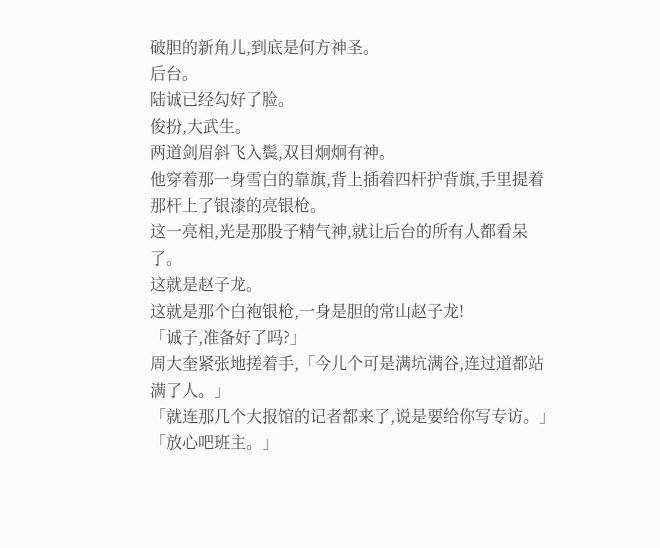破胆的新角儿,到底是何方神圣。
后台。
陆诚已经勾好了脸。
俊扮,大武生。
两道剑眉斜飞入鬓,双目炯炯有神。
他穿着那一身雪白的靠旗,背上插着四杆护背旗,手里提着那杆上了银漆的亮银枪。
这一亮相,光是那股子精气神,就让后台的所有人都看呆了。
这就是赵子龙。
这就是那个白袍银枪,一身是胆的常山赵子龙!
「诚子,准备好了吗?」
周大奎紧张地搓着手,「今儿个可是满坑满谷,连过道都站满了人。」
「就连那几个大报馆的记者都来了,说是要给你写专访。」
「放心吧班主。」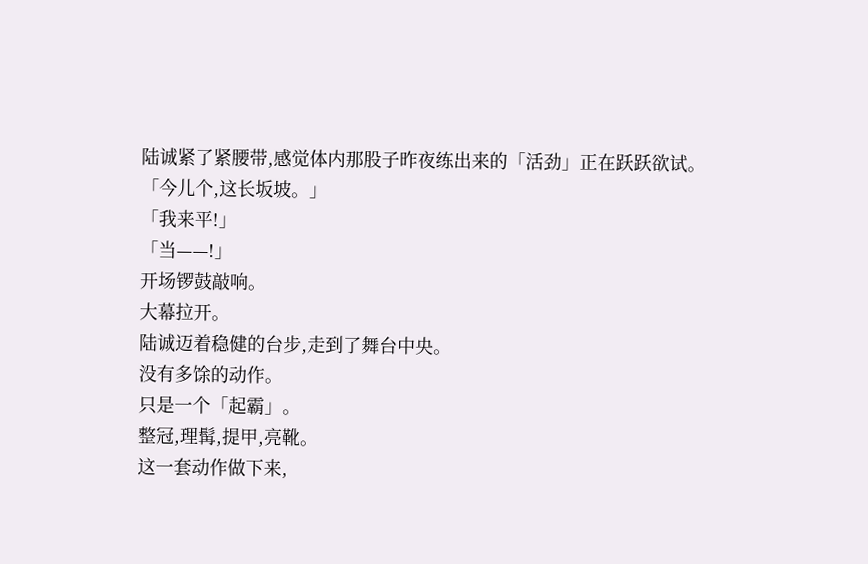陆诚紧了紧腰带,感觉体内那股子昨夜练出来的「活劲」正在跃跃欲试。
「今儿个,这长坂坡。」
「我来平!」
「当——!」
开场锣鼓敲响。
大幕拉开。
陆诚迈着稳健的台步,走到了舞台中央。
没有多馀的动作。
只是一个「起霸」。
整冠,理髯,提甲,亮靴。
这一套动作做下来,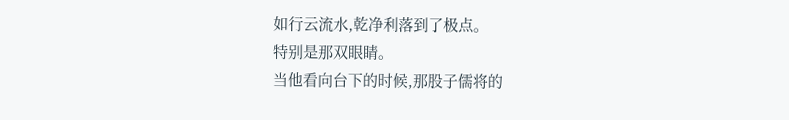如行云流水,乾净利落到了极点。
特别是那双眼睛。
当他看向台下的时候,那股子儒将的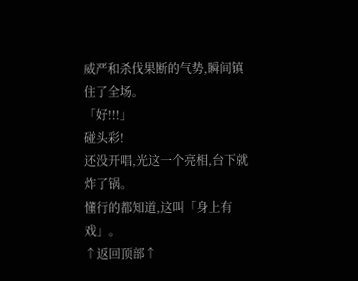威严和杀伐果断的气势,瞬间镇住了全场。
「好!!!」
碰头彩!
还没开唱,光这一个亮相,台下就炸了锅。
懂行的都知道,这叫「身上有戏」。
↑返回顶部↑